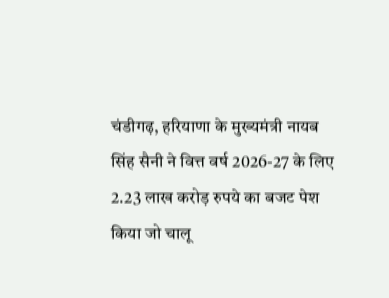चंडीगढ़, हरियाणा के मुख्यमंत्री नायब सिंह सैनी ने वित्त वर्ष 2026-27 के लिए 2.23 लाख करोड़ रुपये का बजट पेश किया जो चालू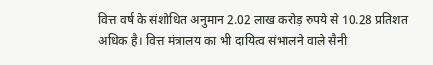वित्त वर्ष के संशोधित अनुमान 2.02 लाख करोड़ रुपये से 10.28 प्रतिशत अधिक है। वित्त मंत्रालय का भी दायित्व संभालने वाले सैनी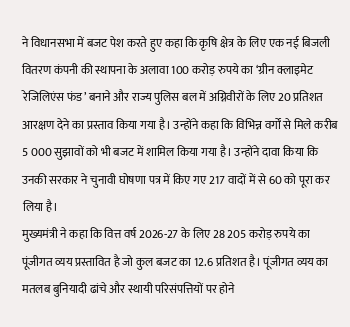ने विधानसभा में बजट पेश करते हुए कहा कि कृषि क्षेत्र के लिए एक नई बिजली वितरण कंपनी की स्थापना के अलावा 100 करोड़ रुपये का ‘ग्रीन क्लाइमेट रेजिलिएंस फंड’ बनाने और राज्य पुलिस बल में अग्निवीरों के लिए 20 प्रतिशत आरक्षण देने का प्रस्ताव किया गया है। उन्होंने कहा कि विभिन्न वर्गों से मिले करीब 5 000 सुझावों को भी बजट में शामिल किया गया है। उन्होंने दावा किया कि उनकी सरकार ने चुनावी घोषणा पत्र में किए गए 217 वादों में से 60 को पूरा कर लिया है।
मुख्यमंत्री ने कहा कि वित्त वर्ष 2026-27 के लिए 28 205 करोड़ रुपये का पूंजीगत व्यय प्रस्तावित है जो कुल बजट का 12.6 प्रतिशत है। पूंजीगत व्यय का मतलब बुनियादी ढांचे और स्थायी परिसंपत्तियों पर होने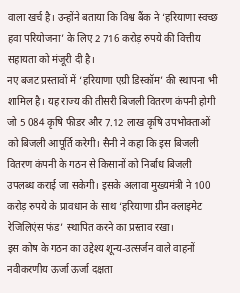वाला खर्च है। उन्होंने बताया कि विश्व बैंक ने ‘हरियाणा स्वच्छ हवा परियोजना’ के लिए 2 716 करोड़ रुपये की वित्तीय सहायता को मंजूरी दी है।
नए बजट प्रस्तावों में ‘हरियाणा एग्री डिस्कॉम’ की स्थापना भी शामिल है। यह राज्य की तीसरी बिजली वितरण कंपनी होगी जो 5 084 कृषि फीडर और 7.12 लाख कृषि उपभोक्ताओं को बिजली आपूर्ति करेगी। सैनी ने कहा कि इस बिजली वितरण कंपनी के गठन से किसानों को निर्बाध बिजली उपलब्ध कराई जा सकेगी। इसके अलावा मुख्यमंत्री ने 100 करोड़ रुपये के प्रावधान के साथ ‘हरियाणा ग्रीन क्लाइमेट रेजिलिएंस फंड’ स्थापित करने का प्रस्ताव रखा।
इस कोष के गठन का उद्देश्य शून्य-उत्सर्जन वाले वाहनों नवीकरणीय ऊर्जा ऊर्जा दक्षता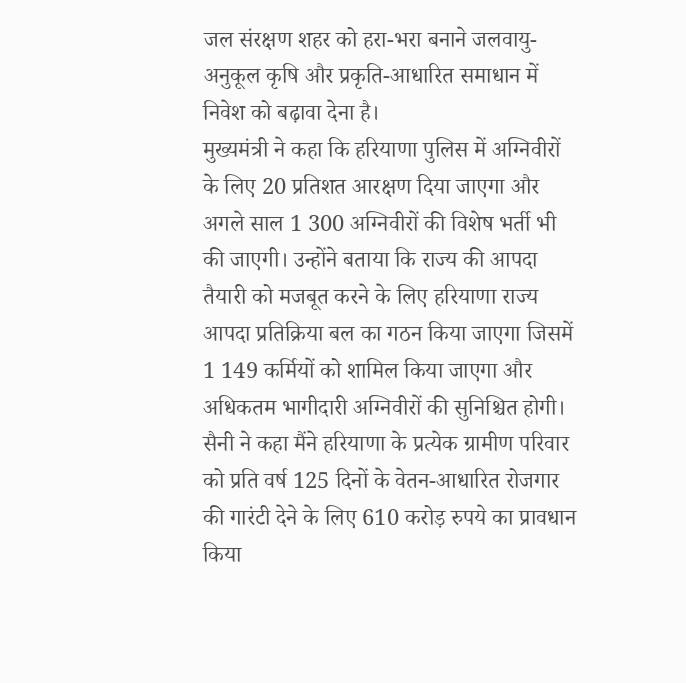जल संरक्षण शहर को हरा-भरा बनाने जलवायु-अनुकूल कृषि और प्रकृति-आधारित समाधान में निवेश को बढ़ावा देना है।
मुख्यमंत्री ने कहा कि हरियाणा पुलिस में अग्निवीरों के लिए 20 प्रतिशत आरक्षण दिया जाएगा और अगले साल 1 300 अग्निवीरों की विशेष भर्ती भी की जाएगी। उन्होंने बताया कि राज्य की आपदा तैयारी को मजबूत करने के लिए हरियाणा राज्य आपदा प्रतिक्रिया बल का गठन किया जाएगा जिसमें 1 149 कर्मियों को शामिल किया जाएगा और अधिकतम भागीदारी अग्निवीरों की सुनिश्चित होगी।
सैनी ने कहा मैंने हरियाणा के प्रत्येक ग्रामीण परिवार को प्रति वर्ष 125 दिनों के वेतन-आधारित रोजगार की गारंटी देने के लिए 610 करोड़ रुपये का प्रावधान किया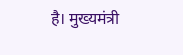है। मुख्यमंत्री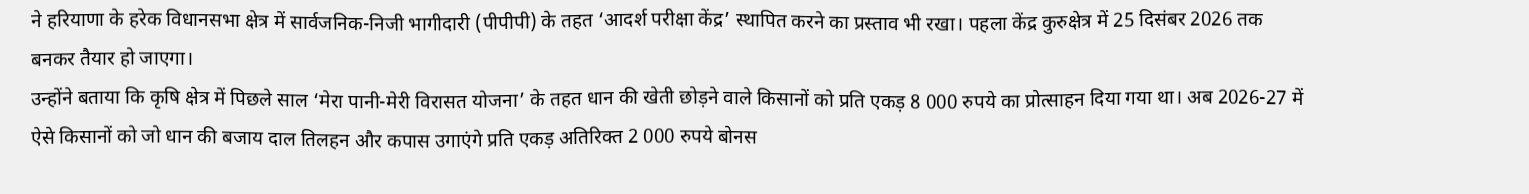ने हरियाणा के हरेक विधानसभा क्षेत्र में सार्वजनिक-निजी भागीदारी (पीपीपी) के तहत ‘आदर्श परीक्षा केंद्र’ स्थापित करने का प्रस्ताव भी रखा। पहला केंद्र कुरुक्षेत्र में 25 दिसंबर 2026 तक बनकर तैयार हो जाएगा।
उन्होंने बताया कि कृषि क्षेत्र में पिछले साल ‘मेरा पानी-मेरी विरासत योजना’ के तहत धान की खेती छोड़ने वाले किसानों को प्रति एकड़ 8 000 रुपये का प्रोत्साहन दिया गया था। अब 2026-27 में ऐसे किसानों को जो धान की बजाय दाल तिलहन और कपास उगाएंगे प्रति एकड़ अतिरिक्त 2 000 रुपये बोनस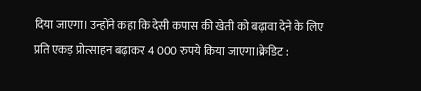दिया जाएगा। उन्होंने कहा कि देसी कपास की खेती को बढ़ावा देने के लिए प्रति एकड़ प्रोत्साहन बढ़ाकर 4 000 रुपये किया जाएगा।क्रेडिट :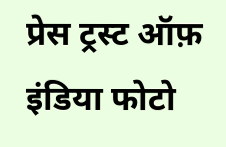प्रेस ट्रस्ट ऑफ़ इंडिया फोटो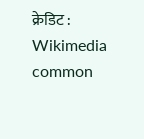क्रेडिट : Wikimedia common